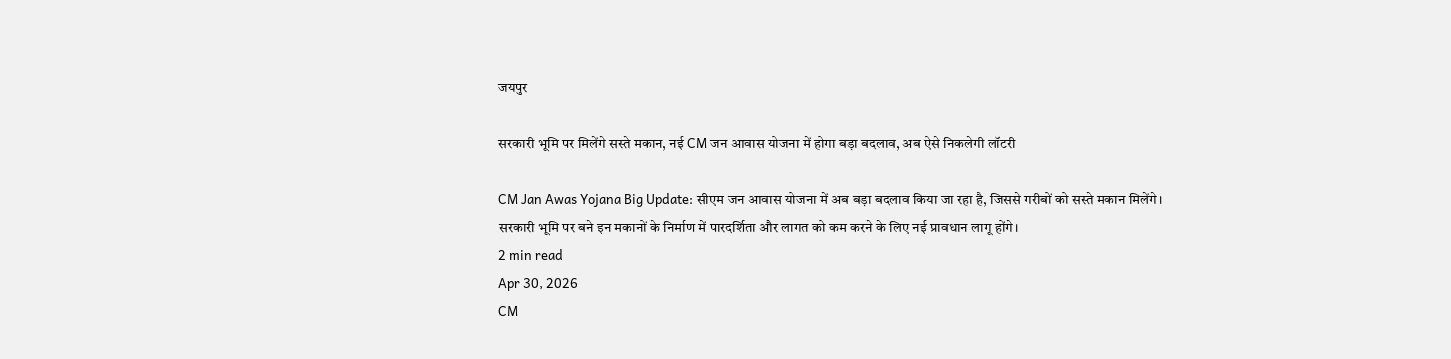जयपुर

सरकारी भूमि पर मिलेंगे सस्ते मकान, नई CM जन आवास योजना में होगा बड़ा बदलाव, अब ऐसे निकलेगी लॉटरी

CM Jan Awas Yojana Big Update: सीएम जन आवास योजना में अब बड़ा बदलाव किया जा रहा है, जिससे गरीबों को सस्ते मकान मिलेंगे। सरकारी भूमि पर बने इन मकानों के निर्माण में पारदर्शिता और लागत को कम करने के लिए नई प्रावधान लागू होंगे।
2 min read
Apr 30, 2026
CM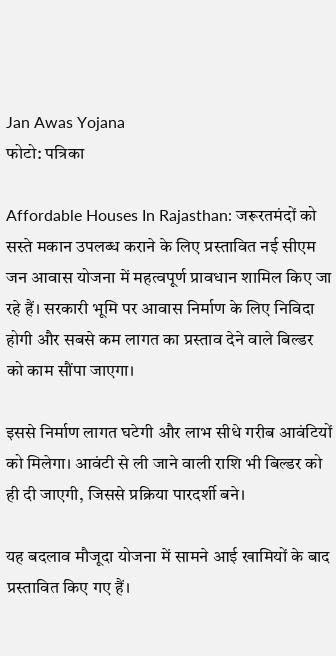Jan Awas Yojana
फोटो: पत्रिका

Affordable Houses In Rajasthan: जरूरतमंदों को सस्ते मकान उपलब्ध कराने के लिए प्रस्तावित नई सीएम जन आवास योजना में महत्वपूर्ण प्रावधान शामिल किए जा रहे हैं। सरकारी भूमि पर आवास निर्माण के लिए निविदा होगी और सबसे कम लागत का प्रस्ताव देने वाले बिल्डर को काम सौंपा जाएगा।

इससे निर्माण लागत घटेगी और लाभ सीधे गरीब आवंटियों को मिलेगा। आवंटी से ली जाने वाली राशि भी बिल्डर को ही दी जाएगी, जिससे प्रक्रिया पारदर्शी बने।

यह बदलाव मौजूदा योजना में सामने आई खामियों के बाद प्रस्तावित किए गए हैं।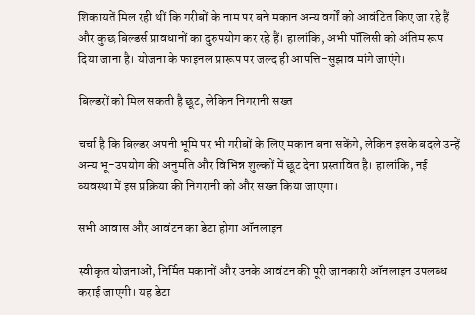शिकायतें मिल रही थीं कि गरीबों के नाम पर बने मकान अन्य वर्गों को आवंटित किए जा रहे हैं और कुछ बिल्डर्स प्रावधानों का दुरुपयोग कर रहे हैं। हालांकि, अभी पॉलिसी को अंतिम रूप दिया जाना है। योजना के फाइनल प्रारूप पर जल्द ही आपत्ति-सुझाव मांगे जाएंगे।

बिल्डरों को मिल सकती है छूट, लेकिन निगरानी सख्त

चर्चा है कि बिल्डर अपनी भूमि पर भी गरीबों के लिए मकान बना सकेंगे, लेकिन इसके बदले उन्हें अन्य भू-उपयोग की अनुमति और विभिन्न शुल्कों में छूट देना प्रस्तावित है। हालांकि, नई व्यवस्था में इस प्रक्रिया की निगरानी को और सख्त किया जाएगा।

सभी आवास और आवंटन का डेटा होगा ऑनलाइन

स्वीकृत योजनाओं, निर्मित मकानों और उनके आवंटन की पूरी जानकारी ऑनलाइन उपलब्ध कराई जाएगी। यह डेटा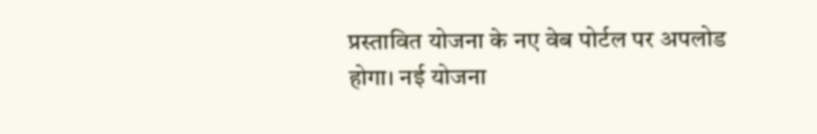प्रस्तावित योजना के नए वेब पोर्टल पर अपलोड होगा। नई योजना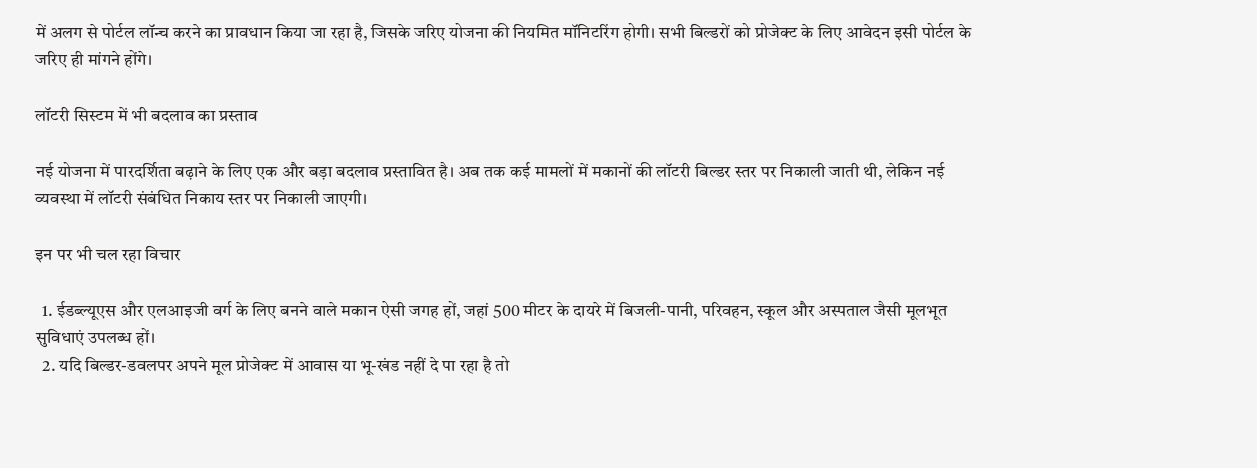में अलग से पोर्टल लॉन्च करने का प्रावधान किया जा रहा है, जिसके जरिए योजना की नियमित मॉनिटरिंग होगी। सभी बिल्डरों को प्रोजेक्ट के लिए आवेदन इसी पोर्टल के जरिए ही मांगने होंगे।

लॉटरी सिस्टम में भी बदलाव का प्रस्ताव

नई योजना में पारदर्शिता बढ़ाने के लिए एक और बड़ा बदलाव प्रस्तावित है। अब तक कई मामलों में मकानों की लॉटरी बिल्डर स्तर पर निकाली जाती थी, लेकिन नई व्यवस्था में लॉटरी संबंधित निकाय स्तर पर निकाली जाएगी।

इन पर भी चल रहा विचार

  1. ईडब्ल्यूएस और एलआइजी वर्ग के लिए बनने वाले मकान ऐसी जगह हों, जहां 500 मीटर के दायरे में बिजली-पानी, परिवहन, स्कूल और अस्पताल जैसी मूलभूत सुविधाएं उपलब्ध हों।
  2. यदि बिल्डर-डवलपर अपने मूल प्रोजेक्ट में आवास या भू-खंड नहीं दे पा रहा है तो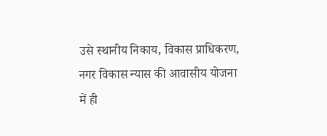उसे स्थानीय निकाय, विकास प्राधिकरण, नगर विकास न्यास की आवासीय योजना में ही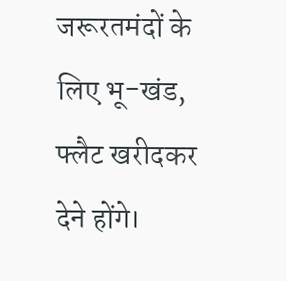जरूरतमंदों के लिए भू-खंड, फ्लैट खरीदकर देने होंगे।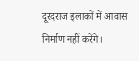दूरदराज इलाकों में आवास निर्माण नहीं करेंगे।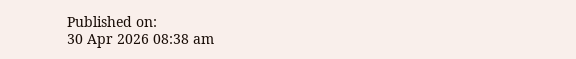Published on:
30 Apr 2026 08:38 am